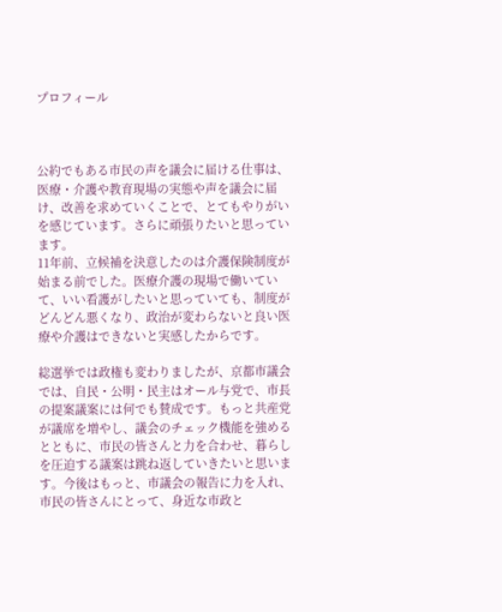プロフィール



公約でもある市民の声を議会に届ける仕事は、医療・介護や教育現場の実態や声を議会に届け、改善を求めていくことで、とてもやりがいを感じています。さらに頑張りたいと思っています。
11年前、立候補を決意したのは介護保険制度が始まる前でした。医療介護の現場で働いていて、いい看護がしたいと思っていても、制度がどんどん悪くなり、政治が変わらないと良い医療や介護はできないと実感したからです。

総選挙では政権も変わりましたが、京都市議会では、自民・公明・民主はオール与党で、市長の提案議案には何でも賛成です。もっと共産党が議席を増やし、議会のチェック機能を強めるとともに、市民の皆さんと力を合わせ、暮らしを圧迫する議案は跳ね返していきたいと思います。今後はもっと、市議会の報告に力を入れ、市民の皆さんにとって、身近な市政と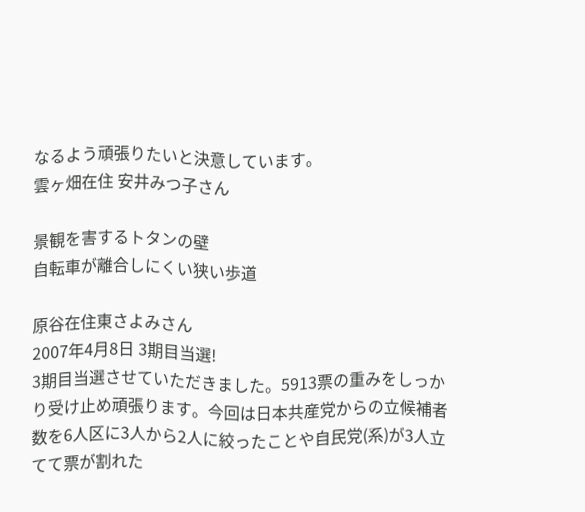なるよう頑張りたいと決意しています。
雲ヶ畑在住 安井みつ子さん

景観を害するトタンの壁
自転車が離合しにくい狭い歩道

原谷在住東さよみさん
2007年4月8日 3期目当選!
3期目当選させていただきました。5913票の重みをしっかり受け止め頑張ります。今回は日本共産党からの立候補者数を6人区に3人から2人に絞ったことや自民党(系)が3人立てて票が割れた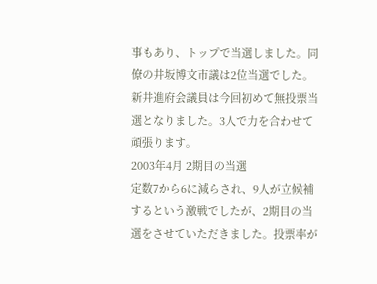事もあり、トップで当選しました。同僚の井坂博文市議は2位当選でした。新井進府会議員は今回初めて無投票当選となりました。3人で力を合わせて頑張ります。
2003年4月 2期目の当選
定数7から6に減らされ、9人が立候補するという激戦でしたが、2期目の当選をさせていただきました。投票率が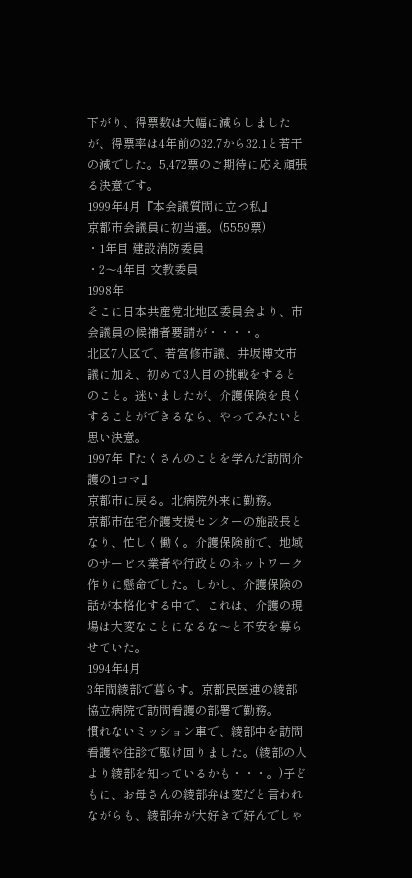下がり、得票数は大幅に減らしましたが、得票率は4年前の32.7から32.1と若干の減でした。5,472票のご期待に応え頑張る決意です。
1999年4月『本会議質問に立つ私』
京都市会議員に初当選。(5559票)
・1年目 建設消防委員
・2〜4年目 文教委員
1998年
そこに日本共産党北地区委員会より、市会議員の候補者要請が・・・・。
北区7人区で、若宮修市議、井坂博文市議に加え、初めて3人目の挑戦をするとのこと。迷いましたが、介護保険を良くすることができるなら、やってみたいと思い決意。
1997年『たくさんのことを学んだ訪問介護の1コマ』
京都市に戻る。北病院外来に勤務。
京都市在宅介護支援センターの施設長となり、忙しく働く。介護保険前で、地域のサービス業者や行政とのネットワーク作りに懸命でした。しかし、介護保険の話が本格化する中で、これは、介護の現場は大変なことになるな〜と不安を募らせていた。
1994年4月
3年間綾部で暮らす。京都民医連の綾部協立病院で訪問看護の部署で勤務。
慣れないミッション車で、綾部中を訪問看護や往診で駆け回りました。(綾部の人より綾部を知っているかも・・・。)子どもに、お母さんの綾部弁は変だと言われながらも、綾部弁が大好きで好んでしゃ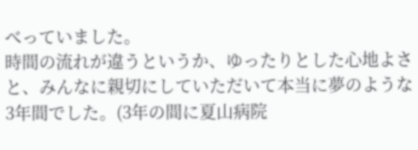べっていました。
時間の流れが違うというか、ゆったりとした心地よさと、みんなに親切にしていただいて本当に夢のような3年間でした。(3年の間に夏山病院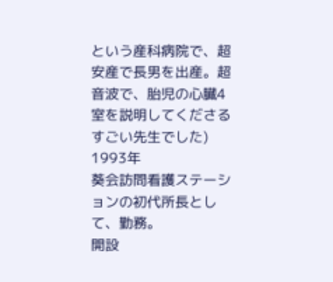という産科病院で、超安産で長男を出産。超音波で、胎児の心臓4室を説明してくださるすごい先生でした)
1993年
葵会訪問看護ステーションの初代所長として、勤務。
開設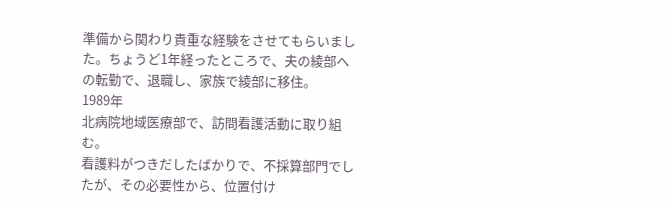準備から関わり貴重な経験をさせてもらいました。ちょうど1年経ったところで、夫の綾部への転勤で、退職し、家族で綾部に移住。
1989年
北病院地域医療部で、訪問看護活動に取り組む。
看護料がつきだしたばかりで、不採算部門でしたが、その必要性から、位置付け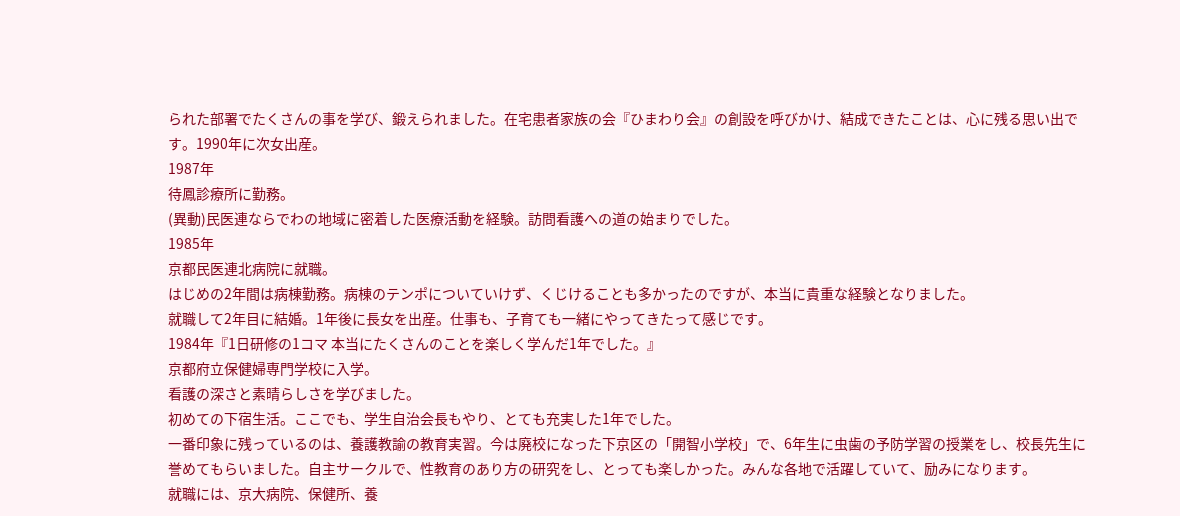られた部署でたくさんの事を学び、鍛えられました。在宅患者家族の会『ひまわり会』の創設を呼びかけ、結成できたことは、心に残る思い出です。1990年に次女出産。
1987年
待鳳診療所に勤務。
(異動)民医連ならでわの地域に密着した医療活動を経験。訪問看護への道の始まりでした。
1985年
京都民医連北病院に就職。
はじめの2年間は病棟勤務。病棟のテンポについていけず、くじけることも多かったのですが、本当に貴重な経験となりました。
就職して2年目に結婚。1年後に長女を出産。仕事も、子育ても一緒にやってきたって感じです。
1984年『1日研修の1コマ 本当にたくさんのことを楽しく学んだ1年でした。』
京都府立保健婦専門学校に入学。
看護の深さと素晴らしさを学びました。
初めての下宿生活。ここでも、学生自治会長もやり、とても充実した1年でした。
一番印象に残っているのは、養護教諭の教育実習。今は廃校になった下京区の「開智小学校」で、6年生に虫歯の予防学習の授業をし、校長先生に誉めてもらいました。自主サークルで、性教育のあり方の研究をし、とっても楽しかった。みんな各地で活躍していて、励みになります。
就職には、京大病院、保健所、養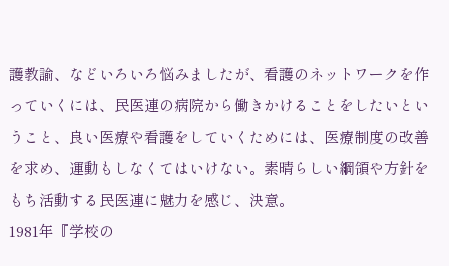護教諭、などいろいろ悩みましたが、看護のネットワークを作っていくには、民医連の病院から働きかけることをしたいということ、良い医療や看護をしていくためには、医療制度の改善を求め、運動もしなくてはいけない。素晴らしい綱領や方針をもち活動する民医連に魅力を感じ、決意。
1981年『学校の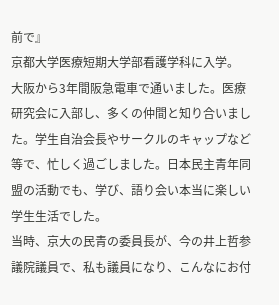前で』
京都大学医療短期大学部看護学科に入学。
大阪から3年間阪急電車で通いました。医療研究会に入部し、多くの仲間と知り合いました。学生自治会長やサークルのキャップなど等で、忙しく過ごしました。日本民主青年同盟の活動でも、学び、語り会い本当に楽しい学生生活でした。
当時、京大の民青の委員長が、今の井上哲参議院議員で、私も議員になり、こんなにお付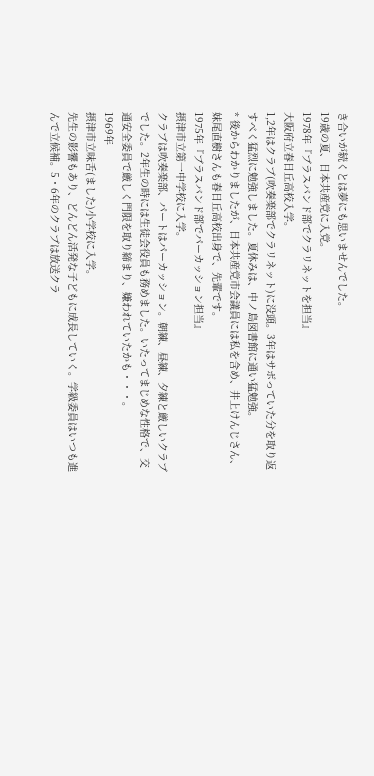き合いが続くとは夢にも思いませんでした。
19歳の夏、日本共産党に入党。
1978年『ブラスバンド部でクラリネットを担当』
大阪府立春日丘高校入学。
1,2年はクラブ(吹奏楽部でクラリネット)に没頭。3年はサボっていた分を取り返すべく猛烈に勉強しました。夏休みは、中ノ島図書館に通い猛勉強。
* 後からわかりましたが、日本共産党市会議員には私を含め、井上けんじさん、妹尾直樹さんも春日丘高校出身で、先輩です。
1975年『ブラスバンド部でパーカッション担当』
摂津市立第一中学校に入学。
クラブは吹奏楽部、パートはパーカッション。朝練、昼練、夕練と厳しいクラブでした。2年生の時には生徒会役員も務めました。いたってまじめな性格で、交通安全委員で厳しく門限を取り締まり、嫌われていたかも・・・。
1969年
摂津市立味舌(ました)小学校に入学。
先生の影響もあり、どんどん活発な子どもに成長していく。学級委員はいつも進んで立候補。5・6年のクラブは放送クラ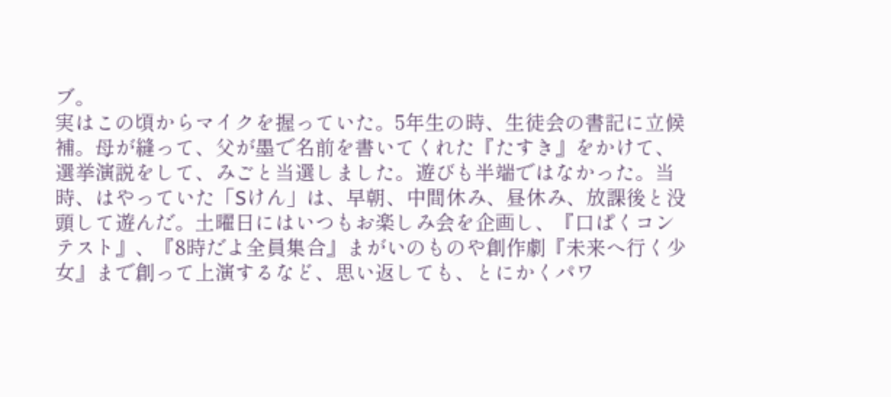ブ。
実はこの頃からマイクを握っていた。5年生の時、生徒会の書記に立候補。母が縫って、父が墨で名前を書いてくれた『たすき』をかけて、選挙演説をして、みごと当選しました。遊びも半端ではなかった。当時、はやっていた「Sけん」は、早朝、中間休み、昼休み、放課後と没頭して遊んだ。土曜日にはいつもお楽しみ会を企画し、『口ぱくコンテスト』、『8時だよ全員集合』まがいのものや創作劇『未来へ行く少女』まで創って上演するなど、思い返しても、とにかくパワ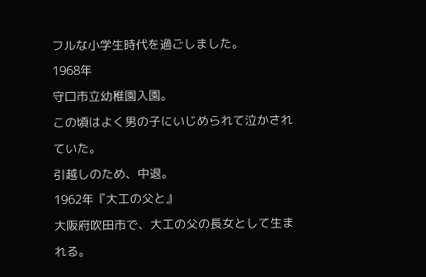フルな小学生時代を過ごしました。
1968年
守口市立幼稚園入園。
この頃はよく男の子にいじめられて泣かされていた。
引越しのため、中退。
1962年『大工の父と』
大阪府吹田市で、大工の父の長女として生まれる。